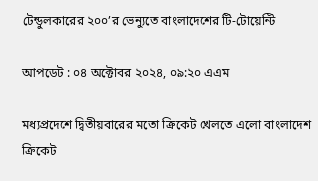টেন্ডুলকারের ২০০’র ভেন্যুতে বাংলাদেশের টি-টোয়েন্টি

আপডেট : ০৪ অক্টোবর ২০২৪, ০৯:২০ এএম

মধ্যপ্রদেশে দ্বিতীয়বারের মতো ক্রিকেট খেলতে এলো বাংলাদেশ ক্রিকেট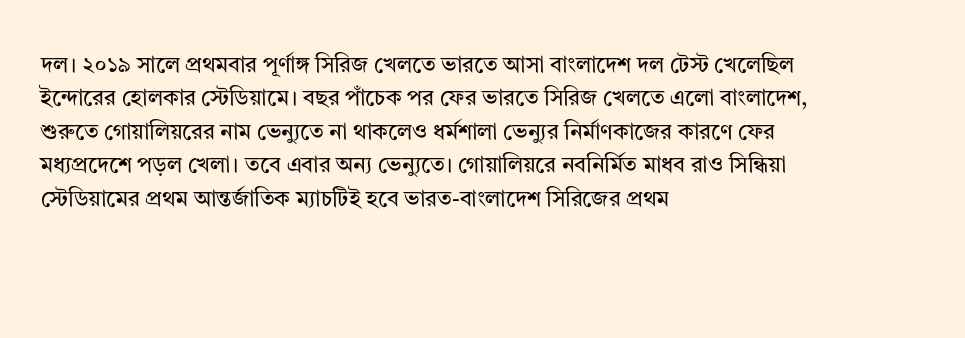দল। ২০১৯ সালে প্রথমবার পূর্ণাঙ্গ সিরিজ খেলতে ভারতে আসা বাংলাদেশ দল টেস্ট খেলেছিল ইন্দোরের হোলকার স্টেডিয়ামে। বছর পাঁচেক পর ফের ভারতে সিরিজ খেলতে এলো বাংলাদেশ, শুরুতে গোয়ালিয়রের নাম ভেন্যুতে না থাকলেও ধর্মশালা ভেন্যুর নির্মাণকাজের কারণে ফের মধ্যপ্রদেশে পড়ল খেলা। তবে এবার অন্য ভেন্যুতে। গোয়ালিয়রে নবনির্মিত মাধব রাও সিন্ধিয়া স্টেডিয়ামের প্রথম আন্তর্জাতিক ম্যাচটিই হবে ভারত-বাংলাদেশ সিরিজের প্রথম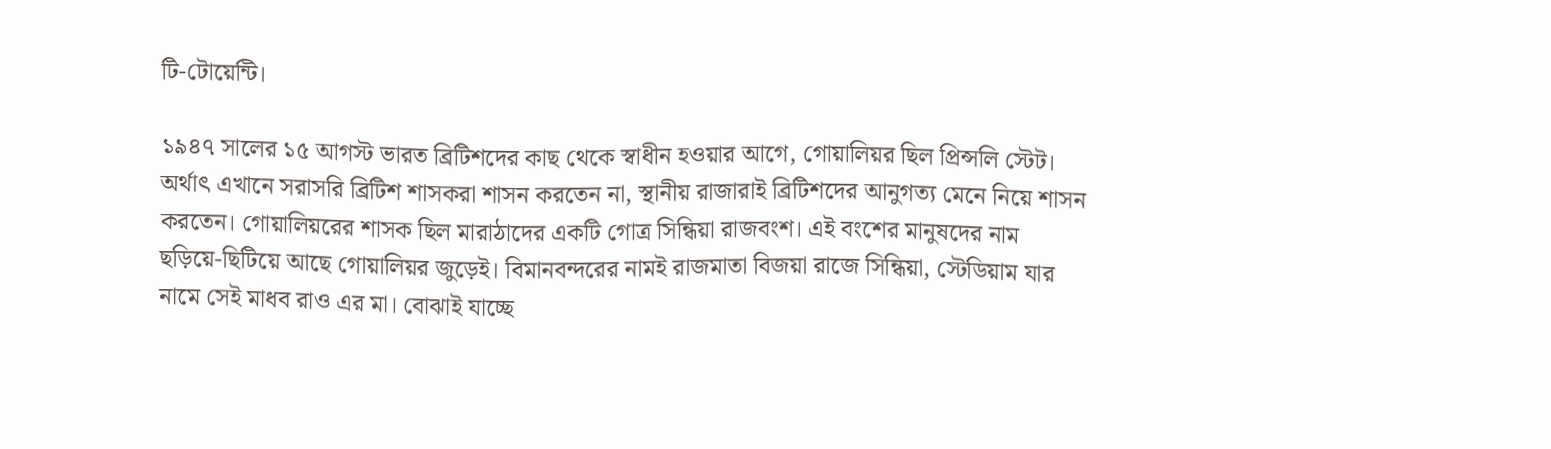টি-টোয়েন্টি।

১৯৪৭ সালের ১৫ আগস্ট ভারত ব্রিটিশদের কাছ থেকে স্বাধীন হওয়ার আগে, গোয়ালিয়র ছিল প্রিন্সলি স্টেট। অর্থাৎ এখানে সরাসরি ব্রিটিশ শাসকরা শাসন করতেন না, স্থানীয় রাজারাই ব্রিটিশদের আনুগত্য মেনে নিয়ে শাসন করতেন। গোয়ালিয়রের শাসক ছিল মারাঠাদের একটি গোত্র সিন্ধিয়া রাজবংশ। এই বংশের মানুষদের নাম ছড়িয়ে-ছিটিয়ে আছে গোয়ালিয়র জুড়েই। বিমানবন্দরের নামই রাজমাতা বিজয়া রাজে সিন্ধিয়া, স্টেডিয়াম যার নামে সেই মাধব রাও এর মা। বোঝাই যাচ্ছে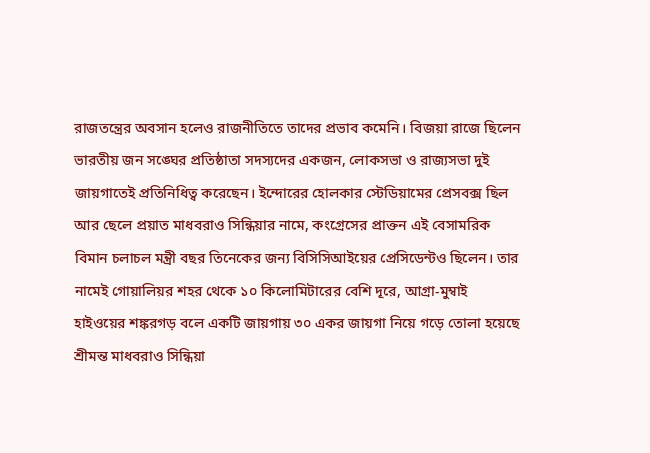রাজতন্ত্রের অবসান হলেও রাজনীতিতে তাদের প্রভাব কমেনি। বিজয়া রাজে ছিলেন ভারতীয় জন সঙ্ঘের প্রতিষ্ঠাতা সদস্যদের একজন, লোকসভা ও রাজ্যসভা দুই জায়গাতেই প্রতিনিধিত্ব করেছেন। ইন্দোরের হোলকার স্টেডিয়ামের প্রেসবক্স ছিল আর ছেলে প্রয়াত মাধবরাও সিন্ধিয়ার নামে, কংগ্রেসের প্রাক্তন এই বেসামরিক বিমান চলাচল মন্ত্রী বছর তিনেকের জন্য বিসিসিআইয়ের প্রেসিডেন্টও ছিলেন। তার নামেই গোয়ালিয়র শহর থেকে ১০ কিলোমিটারের বেশি দূরে, আগ্রা-মুম্বাই হাইওয়ের শঙ্করগড় বলে একটি জায়গায় ৩০ একর জায়গা নিয়ে গড়ে তোলা হয়েছে শ্রীমন্ত মাধবরাও সিন্ধিয়া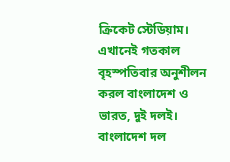ক্রিকেট স্টেডিয়াম। এখানেই গতকাল বৃহস্পতিবার অনুশীলন করল বাংলাদেশ ও ভারত, দুই দলই। বাংলাদেশ দল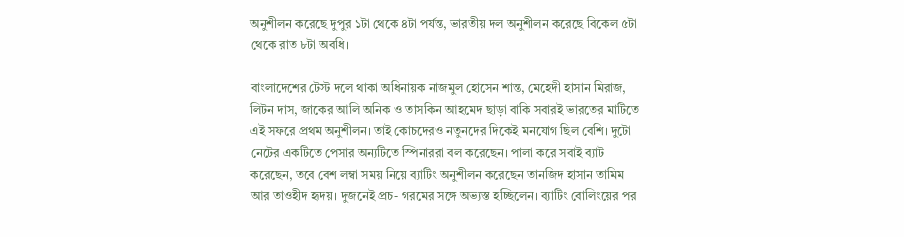অনুশীলন করেছে দুপুর ১টা থেকে ৪টা পর্যন্ত, ভারতীয় দল অনুশীলন করেছে বিকেল ৫টা থেকে রাত ৮টা অবধি।

বাংলাদেশের টেস্ট দলে থাকা অধিনায়ক নাজমুল হোসেন শান্ত, মেহেদী হাসান মিরাজ, লিটন দাস, জাকের আলি অনিক ও তাসকিন আহমেদ ছাড়া বাকি সবারই ভারতের মাটিতে এই সফরে প্রথম অনুশীলন। তাই কোচদেরও নতুনদের দিকেই মনযোগ ছিল বেশি। দুটো নেটের একটিতে পেসার অন্যটিতে স্পিনাররা বল করেছেন। পালা করে সবাই ব্যাট করেছেন, তবে বেশ লম্বা সময় নিয়ে ব্যাটিং অনুশীলন করেছেন তানজিদ হাসান তামিম আর তাওহীদ হৃদয়। দুজনেই প্রচ- গরমের সঙ্গে অভ্যস্ত হচ্ছিলেন। ব্যাটিং বোলিংয়ের পর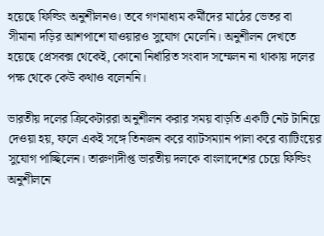হয়েছে ফিল্ডিং অনুশীলনও। তবে গণমাধ্যম কর্মীদের মাঠের ভেতর বা সীমানা দড়ির আশপাশে যাওয়ারও সুযোগ মেলেনি। অনুশীলন দেখতে হয়েছে প্রেসবক্স থেকেই, কোনো নির্ধারিত সংবাদ সম্মেলন না থাকায় দলের পক্ষ থেকে কেউ কথাও বলেননি।

ভারতীয় দলের ক্রিকেটাররা অনুশীলন করার সময় বাড়তি একটি নেট টানিয়ে দেওয়া হয়, ফলে একই সঙ্গে তিনজন করে ব্যাটসম্যান পালা করে ব্যাটিংয়ের সুযোগ পাচ্ছিলেন। তারুণ্যদীপ্ত ভারতীয় দলকে বাংলাদেশের চেয়ে ফিল্ডিং অনুশীলনে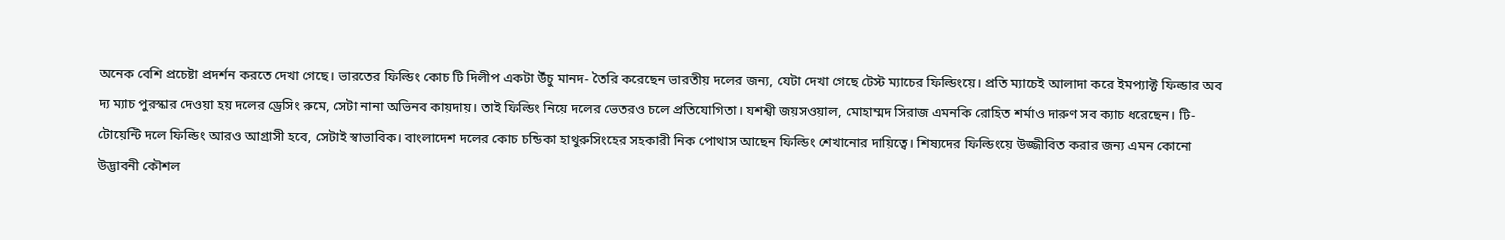অনেক বেশি প্রচেষ্টা প্রদর্শন করতে দেখা গেছে। ভারতের ফিল্ডিং কোচ টি দিলীপ একটা উঁচু মানদ- তৈরি করেছেন ভারতীয় দলের জন্য, যেটা দেখা গেছে টেস্ট ম্যাচের ফিল্ডিংয়ে। প্রতি ম্যাচেই আলাদা করে ইমপ্যাক্ট ফিল্ডার অব দ্য ম্যাচ পুরস্কার দেওয়া হয় দলের ড্রেসিং রুমে, সেটা নানা অভিনব কায়দায়। তাই ফিল্ডিং নিয়ে দলের ভেতরও চলে প্রতিযোগিতা। যশশ্বী জয়সওয়াল, মোহাম্মদ সিরাজ এমনকি রোহিত শর্মাও দারুণ সব ক্যাচ ধরেছেন। টি-টোয়েন্টি দলে ফিল্ডিং আরও আগ্রাসী হবে, সেটাই স্বাভাবিক। বাংলাদেশ দলের কোচ চন্ডিকা হাথুরুসিংহের সহকারী নিক পোথাস আছেন ফিল্ডিং শেখানোর দায়িত্বে। শিষ্যদের ফিল্ডিংয়ে উজ্জীবিত করার জন্য এমন কোনো উদ্ভাবনী কৌশল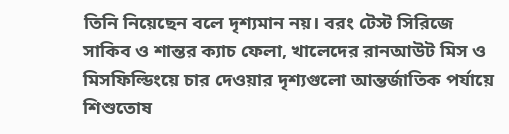তিনি নিয়েছেন বলে দৃশ্যমান নয়। বরং টেস্ট সিরিজে সাকিব ও শান্তর ক্যাচ ফেলা, খালেদের রানআউট মিস ও মিসফিল্ডিংয়ে চার দেওয়ার দৃশ্যগুলো আন্তর্জাতিক পর্যায়ে শিশুতোষ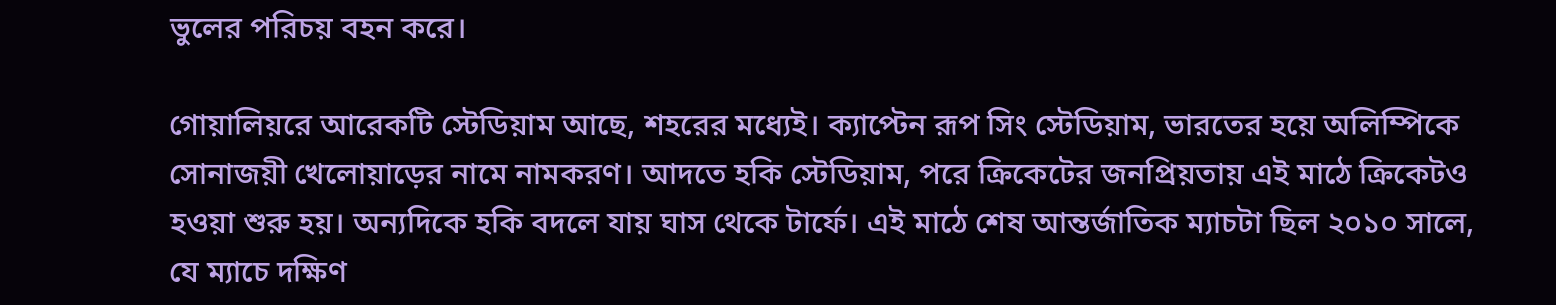ভুলের পরিচয় বহন করে।

গোয়ালিয়রে আরেকটি স্টেডিয়াম আছে, শহরের মধ্যেই। ক্যাপ্টেন রূপ সিং স্টেডিয়াম, ভারতের হয়ে অলিম্পিকে সোনাজয়ী খেলোয়াড়ের নামে নামকরণ। আদতে হকি স্টেডিয়াম, পরে ক্রিকেটের জনপ্রিয়তায় এই মাঠে ক্রিকেটও হওয়া শুরু হয়। অন্যদিকে হকি বদলে যায় ঘাস থেকে টার্ফে। এই মাঠে শেষ আন্তর্জাতিক ম্যাচটা ছিল ২০১০ সালে, যে ম্যাচে দক্ষিণ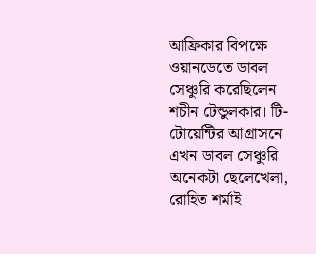আফ্রিকার বিপক্ষে ওয়ানডেতে ডাবল সেঞ্চুরি করেছিলেন শচীন টেন্ডুলকার। টি-টোয়েন্টির আগ্রাসনে এখন ডাবল সেঞ্চুরি অনেকটা ছেলেখেলা, রোহিত শর্মাই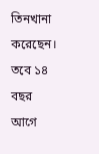তিনখানা করেছেন। তবে ১৪ বছর আগে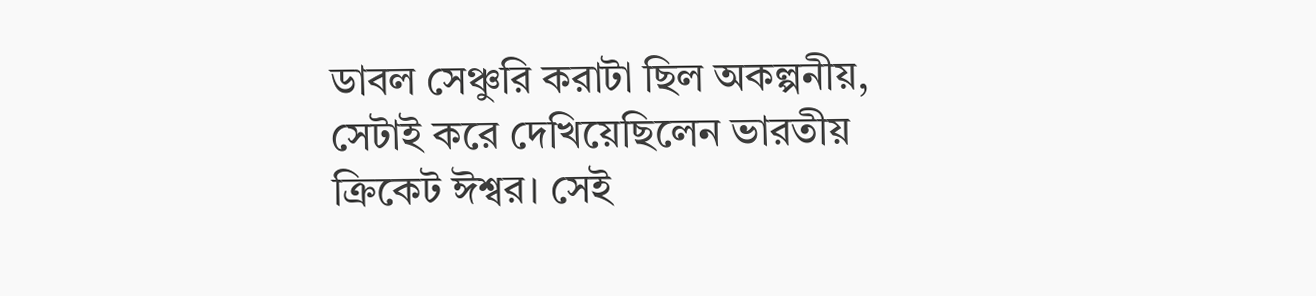ডাবল সেঞ্চুরি করাটা ছিল অকল্পনীয়, সেটাই করে দেখিয়েছিলেন ভারতীয় ক্রিকেট ঈশ্বর। সেই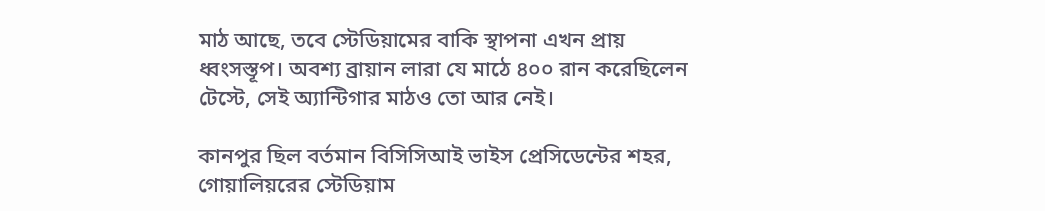মাঠ আছে, তবে স্টেডিয়ামের বাকি স্থাপনা এখন প্রায় ধ্বংসস্তূপ। অবশ্য ব্রায়ান লারা যে মাঠে ৪০০ রান করেছিলেন টেস্টে, সেই অ্যান্টিগার মাঠও তো আর নেই।

কানপুর ছিল বর্তমান বিসিসিআই ভাইস প্রেসিডেন্টের শহর, গোয়ালিয়রের স্টেডিয়াম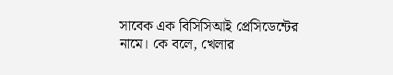সাবেক এক বিসিসিআই প্রেসিডেন্টের নামে। কে বলে, খেলার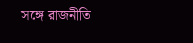সঙ্গে রাজনীতি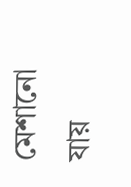মেশানো যায়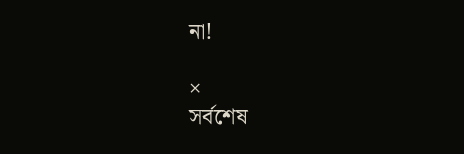না!

×
সর্বশেষ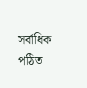সর্বাধিক পঠিত